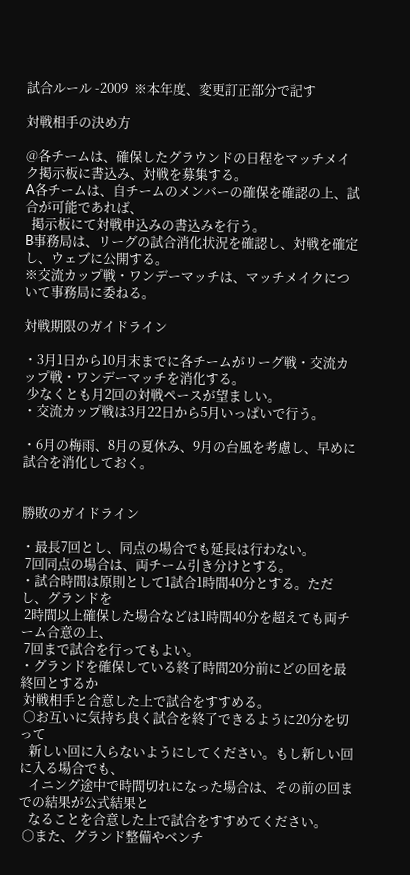試合ルール -2009  ※本年度、変更訂正部分で記す

対戦相手の決め方

@各チームは、確保したグラウンドの日程をマッチメイク掲示板に書込み、対戦を募集する。
A各チームは、自チームのメンバーの確保を確認の上、試合が可能であれば、
  掲示板にて対戦申込みの書込みを行う。
B事務局は、リーグの試合消化状況を確認し、対戦を確定し、ウェブに公開する。
※交流カップ戦・ワンデーマッチは、マッチメイクについて事務局に委ねる。

対戦期限のガイドライン

・3月1日から10月末までに各チームがリーグ戦・交流カップ戦・ワンデーマッチを消化する。
 少なくとも月2回の対戦ペースが望ましい。
・交流カップ戦は3月22日から5月いっぱいで行う。

・6月の梅雨、8月の夏休み、9月の台風を考慮し、早めに試合を消化しておく。


勝敗のガイドライン

・最長7回とし、同点の場合でも延長は行わない。
 7回同点の場合は、両チーム引き分けとする。
・試合時間は原則として1試合1時間40分とする。ただし、グランドを
 2時間以上確保した場合などは1時間40分を超えても両チーム合意の上、
 7回まで試合を行ってもよい。
・グランドを確保している終了時間20分前にどの回を最終回とするか
 対戦相手と合意した上で試合をすすめる。
 ○お互いに気持ち良く試合を終了できるように20分を切って
   新しい回に入らないようにしてください。もし新しい回に入る場合でも、
   イニング途中で時間切れになった場合は、その前の回までの結果が公式結果と
   なることを合意した上で試合をすすめてください。
 ○また、グランド整備やベンチ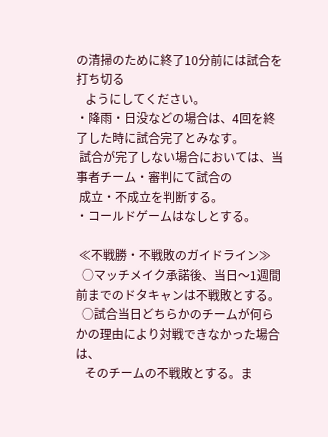の清掃のために終了10分前には試合を打ち切る
   ようにしてください。
・降雨・日没などの場合は、4回を終了した時に試合完了とみなす。
 試合が完了しない場合においては、当事者チーム・審判にて試合の
 成立・不成立を判断する。
・コールドゲームはなしとする。

 ≪不戦勝・不戦敗のガイドライン≫
  ○マッチメイク承諾後、当日〜1週間前までのドタキャンは不戦敗とする。
  ○試合当日どちらかのチームが何らかの理由により対戦できなかった場合は、
   そのチームの不戦敗とする。ま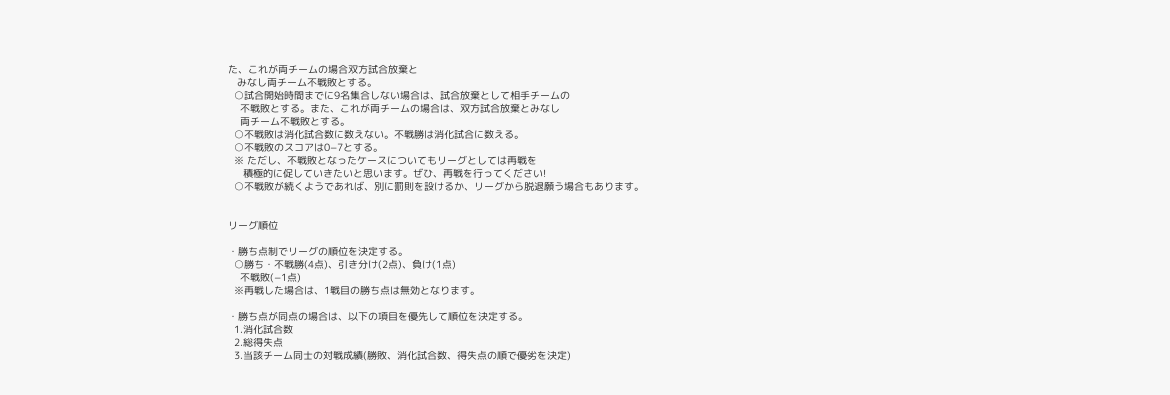た、これが両チームの場合双方試合放棄と
   みなし両チーム不戦敗とする。
  ○試合開始時間までに9名集合しない場合は、試合放棄として相手チームの
    不戦敗とする。また、これが両チームの場合は、双方試合放棄とみなし
    両チーム不戦敗とする。
  ○不戦敗は消化試合数に数えない。不戦勝は消化試合に数える。
  ○不戦敗のスコアは0−7とする。
  ※ ただし、不戦敗となったケースについてもリーグとしては再戦を
     積極的に促していきたいと思います。ぜひ、再戦を行ってください!
  ○不戦敗が続くようであれば、別に罰則を設けるか、リーグから脱退願う場合もあります。


リーグ順位

・勝ち点制でリーグの順位を決定する。
  ○勝ち・不戦勝(4点)、引き分け(2点)、負け(1点)
    不戦敗(−1点)
  ※再戦した場合は、1戦目の勝ち点は無効となります。

・勝ち点が同点の場合は、以下の項目を優先して順位を決定する。
  1.消化試合数
  2.総得失点
  3.当該チーム同士の対戦成績(勝敗、消化試合数、得失点の順で優劣を決定)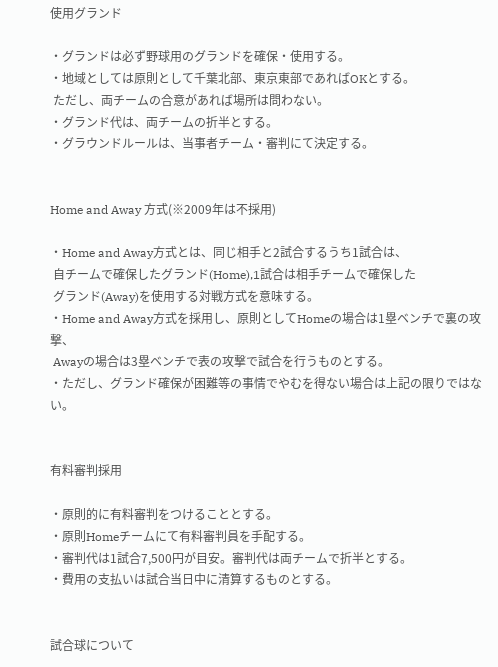使用グランド

・グランドは必ず野球用のグランドを確保・使用する。
・地域としては原則として千葉北部、東京東部であればOKとする。
 ただし、両チームの合意があれば場所は問わない。
・グランド代は、両チームの折半とする。
・グラウンドルールは、当事者チーム・審判にて決定する。


Home and Away 方式(※2009年は不採用)

・Home and Away方式とは、同じ相手と2試合するうち1試合は、
 自チームで確保したグランド(Home),1試合は相手チームで確保した
 グランド(Away)を使用する対戦方式を意味する。
・Home and Away方式を採用し、原則としてHomeの場合は1塁ベンチで裏の攻撃、
 Awayの場合は3塁ベンチで表の攻撃で試合を行うものとする。
・ただし、グランド確保が困難等の事情でやむを得ない場合は上記の限りではない。


有料審判採用

・原則的に有料審判をつけることとする。
・原則Homeチームにて有料審判員を手配する。
・審判代は1試合7,500円が目安。審判代は両チームで折半とする。
・費用の支払いは試合当日中に清算するものとする。


試合球について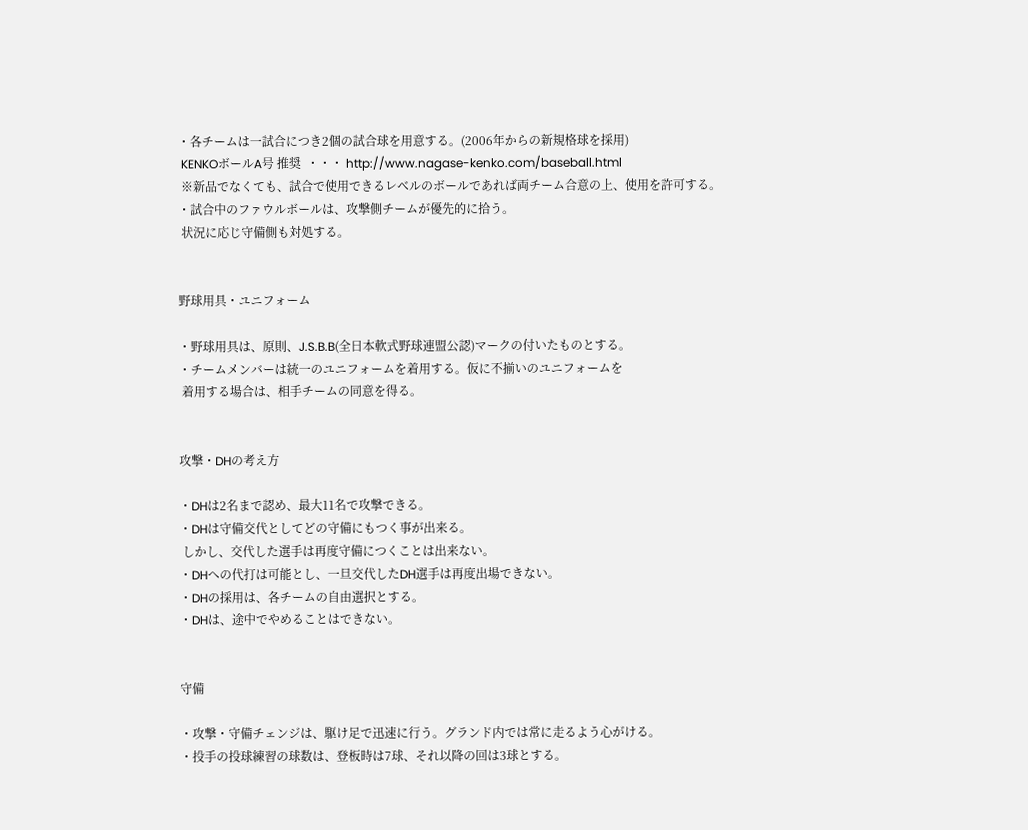・各チームは一試合につき2個の試合球を用意する。(2006年からの新規格球を採用)
 KENKOボールA号 推奨  ・・・ http://www.nagase-kenko.com/baseball.html
 ※新品でなくても、試合で使用できるレベルのボールであれば両チーム合意の上、使用を許可する。
・試合中のファウルボールは、攻撃側チームが優先的に拾う。
 状況に応じ守備側も対処する。


野球用具・ユニフォーム

・野球用具は、原則、J.S.B.B(全日本軟式野球連盟公認)マークの付いたものとする。
・チームメンバーは統一のユニフォームを着用する。仮に不揃いのユニフォームを
 着用する場合は、相手チームの同意を得る。


攻撃・DHの考え方

・DHは2名まで認め、最大11名で攻撃できる。
・DHは守備交代としてどの守備にもつく事が出来る。
 しかし、交代した選手は再度守備につくことは出来ない。
・DHへの代打は可能とし、一旦交代したDH選手は再度出場できない。
・DHの採用は、各チームの自由選択とする。
・DHは、途中でやめることはできない。


守備

・攻撃・守備チェンジは、駆け足で迅速に行う。グランド内では常に走るよう心がける。
・投手の投球練習の球数は、登板時は7球、それ以降の回は3球とする。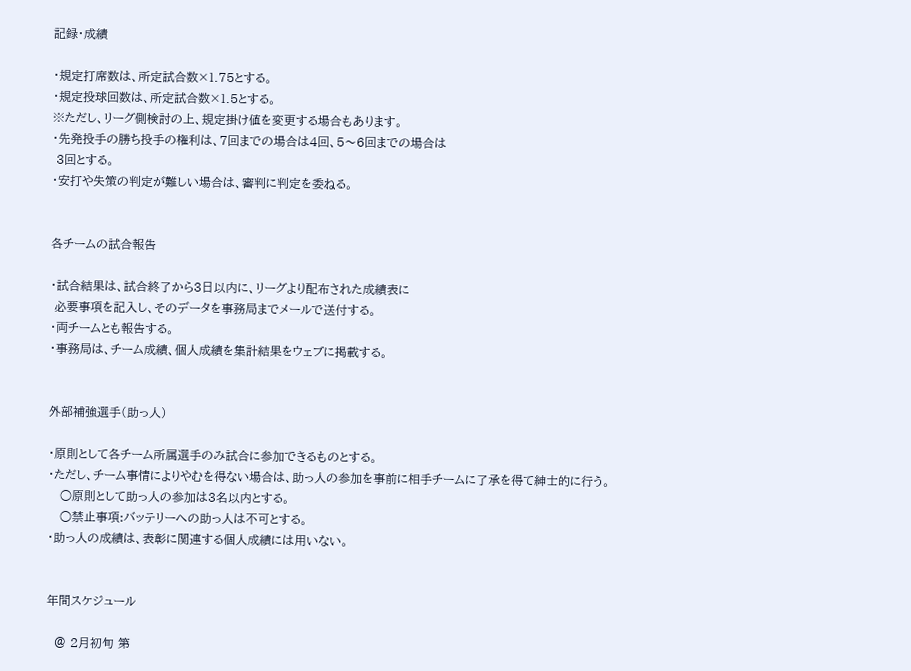記録・成績

・規定打席数は、所定試合数×1.75とする。
・規定投球回数は、所定試合数×1.5とする。
※ただし、リーグ側検討の上、規定掛け値を変更する場合もあります。
・先発投手の勝ち投手の権利は、7回までの場合は4回、5〜6回までの場合は
 3回とする。
・安打や失策の判定が難しい場合は、審判に判定を委ねる。


各チームの試合報告

・試合結果は、試合終了から3日以内に、リーグより配布された成績表に
 必要事項を記入し、そのデータを事務局までメールで送付する。
・両チームとも報告する。
・事務局は、チーム成績、個人成績を集計結果をウェブに掲載する。


外部補強選手(助っ人)

・原則として各チーム所属選手のみ試合に参加できるものとする。
・ただし、チーム事情によりやむを得ない場合は、助っ人の参加を事前に相手チームに了承を得て紳士的に行う。
   ○原則として助っ人の参加は3名以内とする。
   ○禁止事項:バッテリーへの助っ人は不可とする。
・助っ人の成績は、表彰に関連する個人成績には用いない。


年間スケジュール

  @ 2月初旬 第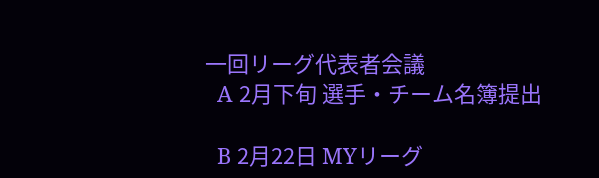一回リーグ代表者会議
  A 2月下旬 選手・チーム名簿提出

  B 2月22日 MYリーグ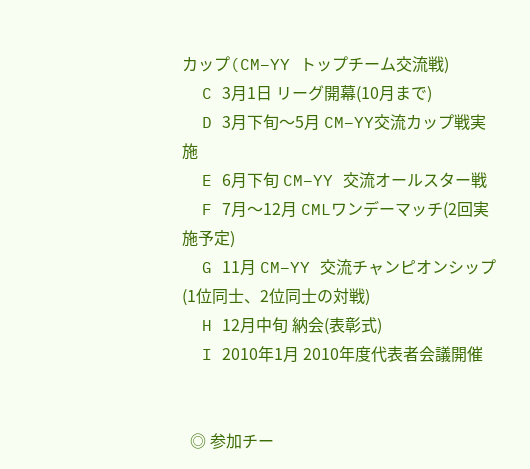カップ(CM−YY トップチーム交流戦)
  C 3月1日 リーグ開幕(10月まで)
  D 3月下旬〜5月 CM−YY交流カップ戦実施
  E 6月下旬 CM−YY 交流オールスター戦
  F 7月〜12月 CMLワンデーマッチ(2回実施予定)
  G 11月 CM−YY 交流チャンピオンシップ(1位同士、2位同士の対戦)
  H 12月中旬 納会(表彰式)
  I 2010年1月 2010年度代表者会議開催


  ◎ 参加チー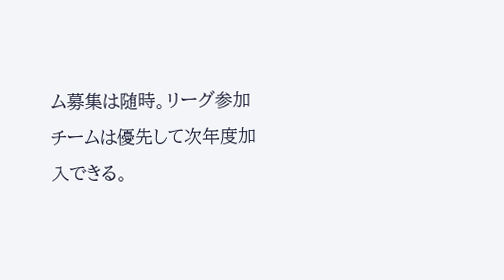ム募集は随時。リーグ参加チームは優先して次年度加入できる。